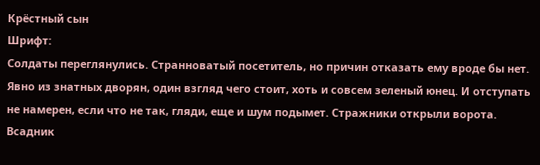Крёстный сын
Шрифт:
Солдаты переглянулись. Странноватый посетитель, но причин отказать ему вроде бы нет. Явно из знатных дворян, один взгляд чего стоит, хоть и совсем зеленый юнец. И отступать не намерен, если что не так, гляди, еще и шум подымет. Стражники открыли ворота. Всадник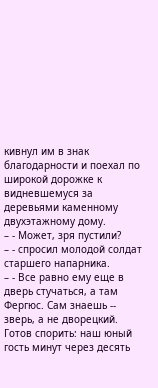кивнул им в знак благодарности и поехал по широкой дорожке к видневшемуся за деревьями каменному двухэтажному дому.
– - Может, зря пустили?
– - спросил молодой солдат старшего напарника.
– - Все равно ему еще в дверь стучаться, а там Фергюс. Сам знаешь -- зверь, а не дворецкий. Готов спорить: наш юный гость минут через десять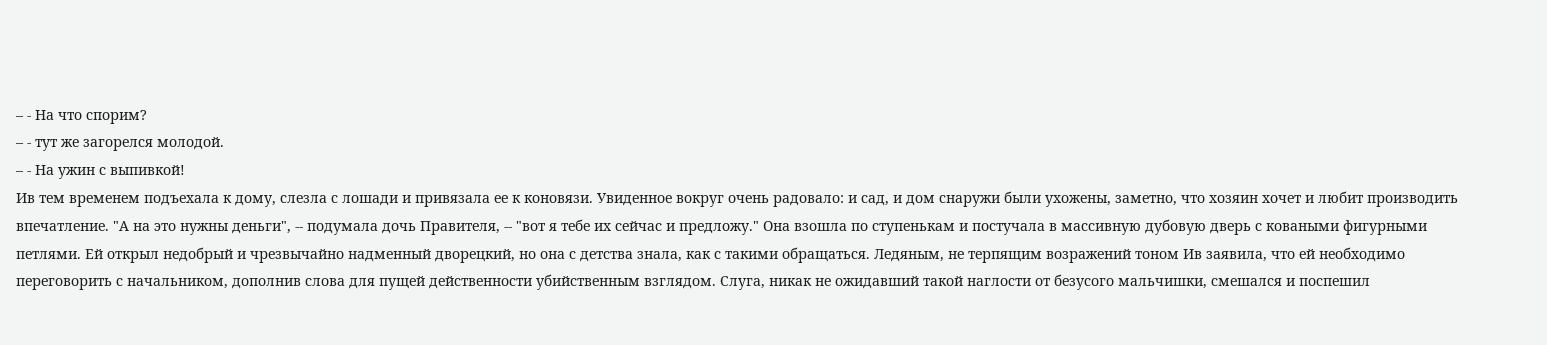– - На что спорим?
– - тут же загорелся молодой.
– - На ужин с выпивкой!
Ив тем временем подъехала к дому, слезла с лошади и привязала ее к коновязи. Увиденное вокруг очень радовало: и сад, и дом снаружи были ухожены, заметно, что хозяин хочет и любит производить впечатление. "А на это нужны деньги", -- подумала дочь Правителя, -- "вот я тебе их сейчас и предложу." Она взошла по ступенькам и постучала в массивную дубовую дверь с коваными фигурными петлями. Ей открыл недобрый и чрезвычайно надменный дворецкий, но она с детства знала, как с такими обращаться. Ледяным, не терпящим возражений тоном Ив заявила, что ей необходимо переговорить с начальником, дополнив слова для пущей действенности убийственным взглядом. Слуга, никак не ожидавший такой наглости от безусого мальчишки, смешался и поспешил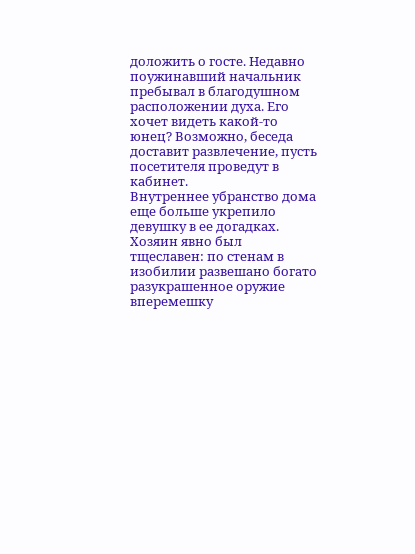доложить о госте. Недавно поужинавший начальник пребывал в благодушном расположении духа. Его хочет видеть какой-то юнец? Возможно, беседа доставит развлечение, пусть посетителя проведут в кабинет.
Внутреннее убранство дома еще больше укрепило девушку в ее догадках. Хозяин явно был тщеславен: по стенам в изобилии развешано богато разукрашенное оружие вперемешку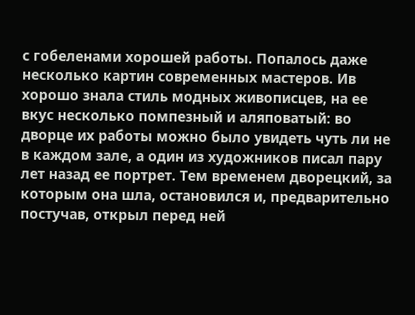с гобеленами хорошей работы. Попалось даже несколько картин современных мастеров. Ив хорошо знала стиль модных живописцев, на ее вкус несколько помпезный и аляповатый: во дворце их работы можно было увидеть чуть ли не в каждом зале, а один из художников писал пару лет назад ее портрет. Тем временем дворецкий, за которым она шла, остановился и, предварительно постучав, открыл перед ней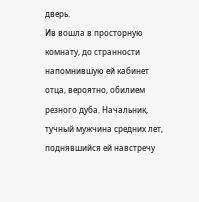дверь.
Ив вошла в просторную комнату, до странности напомнившую ей кабинет отца, вероятно, обилием резного дуба. Начальник, тучный мужчина средних лет, поднявшийся ей навстречу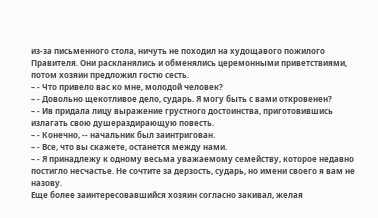из-за письменного стола, ничуть не походил на худощавого пожилого Правителя. Они раскланялись и обменялись церемонными приветствиями, потом хозяин предложил гостю сесть.
– - Что привело вас ко мне, молодой человек?
– - Довольно щекотливое дело, сударь. Я могу быть с вами откровенен?
– - Ив придала лицу выражение грустного достоинства, приготовившись излагать свою душераздирающую повесть.
– - Конечно, -- начальник был заинтригован.
– - Все, что вы скажете, останется между нами.
– - Я принадлежу к одному весьма уважаемому семейству, которое недавно постигло несчастье. Не сочтите за дерзость, сударь, но имени своего я вам не назову.
Еще более заинтересовавшийся хозяин согласно закивал, желая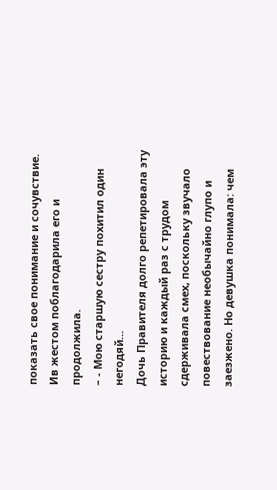показать свое понимание и сочувствие. Ив жестом поблагодарила его и продолжила.
– - Мою старшую сестру похитил один негодяй...
Дочь Правителя долго репетировала эту историю и каждый раз с трудом сдерживала смех, поскольку звучало повествование необычайно глупо и заезжено. Но девушка понимала: чем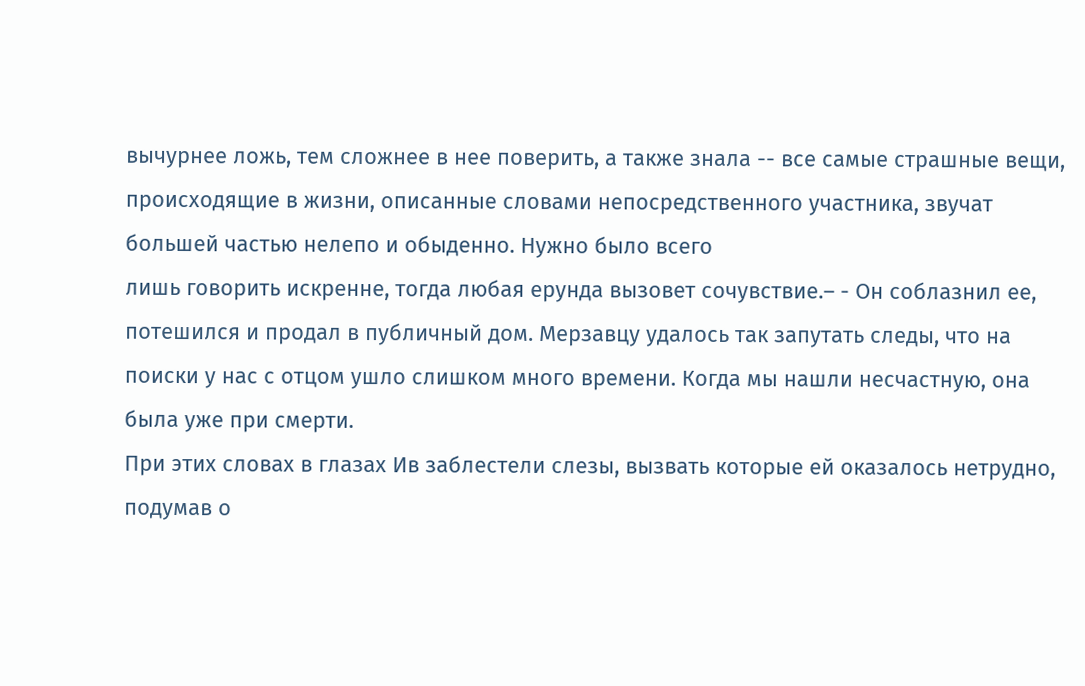вычурнее ложь, тем сложнее в нее поверить, а также знала -- все самые страшные вещи, происходящие в жизни, описанные словами непосредственного участника, звучат большей частью нелепо и обыденно. Нужно было всего
лишь говорить искренне, тогда любая ерунда вызовет сочувствие.– - Он соблазнил ее, потешился и продал в публичный дом. Мерзавцу удалось так запутать следы, что на поиски у нас с отцом ушло слишком много времени. Когда мы нашли несчастную, она была уже при смерти.
При этих словах в глазах Ив заблестели слезы, вызвать которые ей оказалось нетрудно, подумав о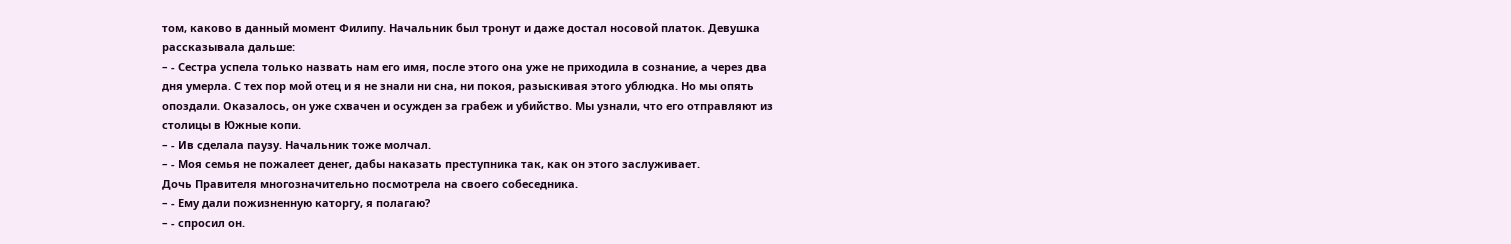том, каково в данный момент Филипу. Начальник был тронут и даже достал носовой платок. Девушка рассказывала дальше:
– - Сестра успела только назвать нам его имя, после этого она уже не приходила в сознание, а через два дня умерла. С тех пор мой отец и я не знали ни сна, ни покоя, разыскивая этого ублюдка. Но мы опять опоздали. Оказалось, он уже схвачен и осужден за грабеж и убийство. Мы узнали, что его отправляют из столицы в Южные копи.
– - Ив сделала паузу. Начальник тоже молчал.
– - Моя семья не пожалеет денег, дабы наказать преступника так, как он этого заслуживает.
Дочь Правителя многозначительно посмотрела на своего собеседника.
– - Ему дали пожизненную каторгу, я полагаю?
– - спросил он.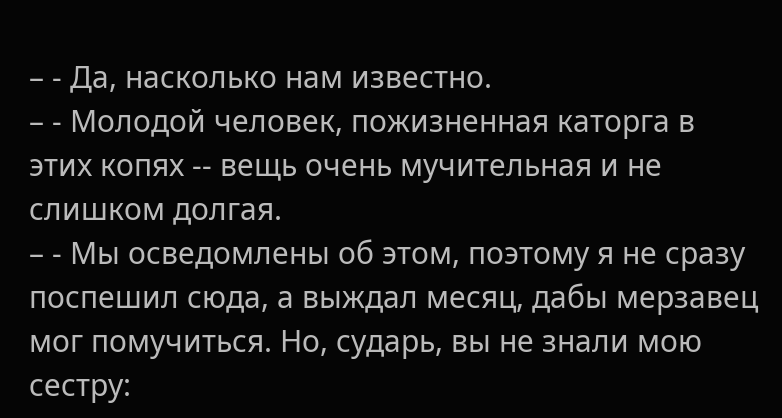– - Да, насколько нам известно.
– - Молодой человек, пожизненная каторга в этих копях -- вещь очень мучительная и не слишком долгая.
– - Мы осведомлены об этом, поэтому я не сразу поспешил сюда, а выждал месяц, дабы мерзавец мог помучиться. Но, сударь, вы не знали мою сестру: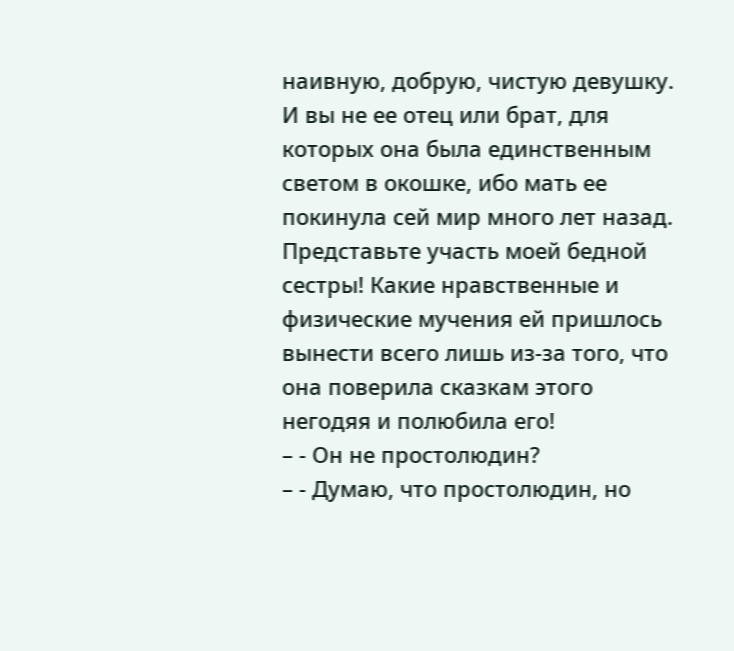наивную, добрую, чистую девушку. И вы не ее отец или брат, для которых она была единственным светом в окошке, ибо мать ее покинула сей мир много лет назад. Представьте участь моей бедной сестры! Какие нравственные и физические мучения ей пришлось вынести всего лишь из-за того, что она поверила сказкам этого негодяя и полюбила его!
– - Он не простолюдин?
– - Думаю, что простолюдин, но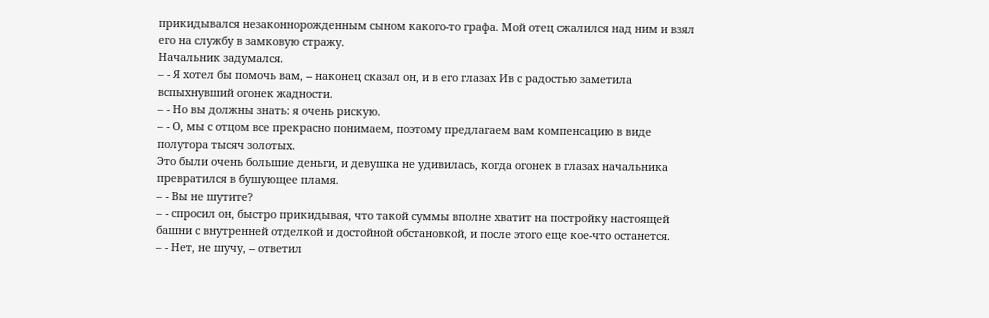прикидывался незаконнорожденным сыном какого-то графа. Мой отец сжалился над ним и взял его на службу в замковую стражу.
Начальник задумался.
– - Я хотел бы помочь вам, -- наконец сказал он, и в его глазах Ив с радостью заметила вспыхнувший огонек жадности.
– - Но вы должны знать: я очень рискую.
– - О, мы с отцом все прекрасно понимаем, поэтому предлагаем вам компенсацию в виде полутора тысяч золотых.
Это были очень большие деньги, и девушка не удивилась, когда огонек в глазах начальника превратился в бушующее пламя.
– - Вы не шутите?
– - спросил он, быстро прикидывая, что такой суммы вполне хватит на постройку настоящей башни с внутренней отделкой и достойной обстановкой, и после этого еще кое-что останется.
– - Нет, не шучу, -- ответил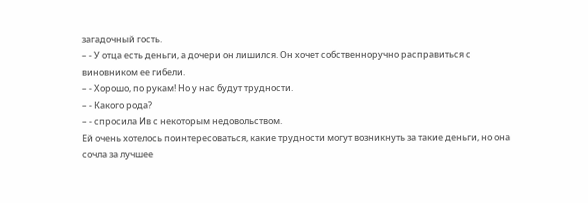загадочный гость.
– - У отца есть деньги, а дочери он лишился. Он хочет собственноручно расправиться с виновником ее гибели.
– - Хорошо, по рукам! Но у нас будут трудности.
– - Какого рода?
– - спросила Ив с некоторым недовольством.
Ей очень хотелось поинтересоваться, какие трудности могут возникнуть за такие деньги, но она сочла за лучшее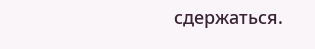сдержаться.